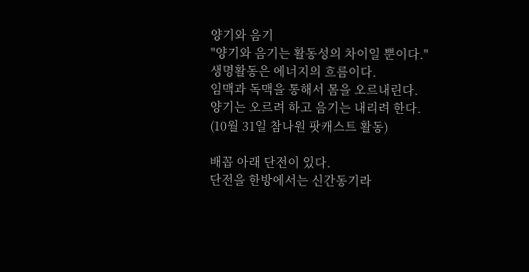양기와 음기
"양기와 음기는 활동성의 차이일 뿐이다."
생명활동은 에너지의 흐름이다.
임맥과 독맥을 통해서 몸을 오르내린다.
양기는 오르려 하고 음기는 내리려 한다.
(10월 31일 참나원 팟캐스트 활동)

배꼽 아래 단전이 있다.
단전을 한방에서는 신간동기라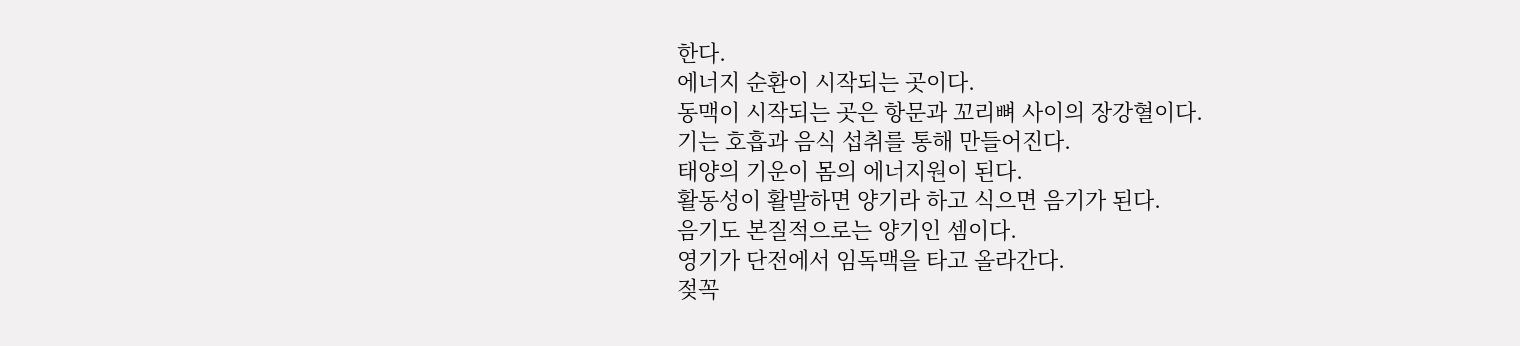한다.
에너지 순환이 시작되는 곳이다.
동맥이 시작되는 곳은 항문과 꼬리뼈 사이의 장강혈이다.
기는 호흡과 음식 섭취를 통해 만들어진다.
태양의 기운이 몸의 에너지원이 된다.
활동성이 활발하면 양기라 하고 식으면 음기가 된다.
음기도 본질적으로는 양기인 셈이다.
영기가 단전에서 임독맥을 타고 올라간다.
젖꼭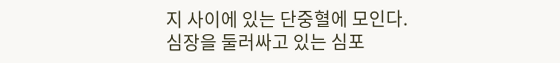지 사이에 있는 단중혈에 모인다.
심장을 둘러싸고 있는 심포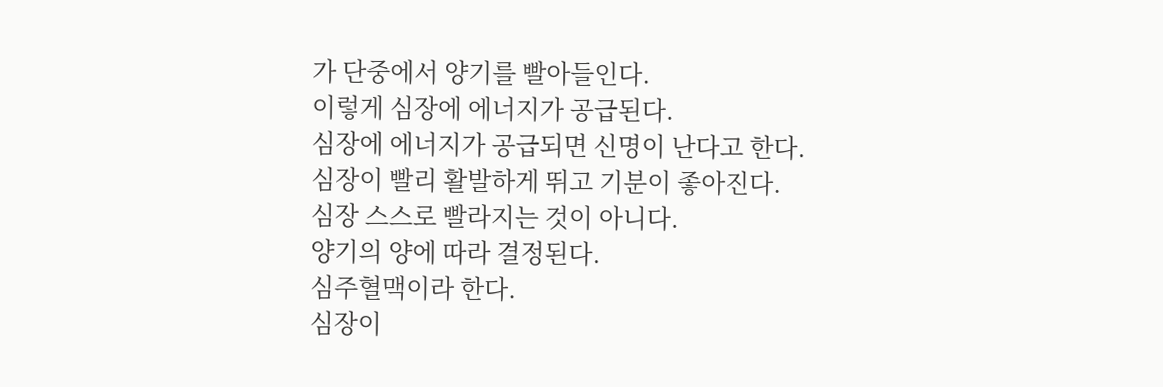가 단중에서 양기를 빨아들인다.
이렇게 심장에 에너지가 공급된다.
심장에 에너지가 공급되면 신명이 난다고 한다.
심장이 빨리 활발하게 뛰고 기분이 좋아진다.
심장 스스로 빨라지는 것이 아니다.
양기의 양에 따라 결정된다.
심주혈맥이라 한다.
심장이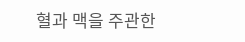혈과 맥을 주관한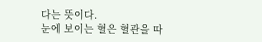다는 뜻이다.
눈에 보이는 혈은 혈관을 따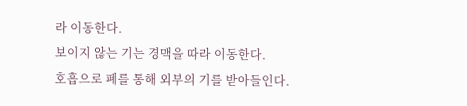라 이동한다.
보이지 않는 기는 경맥을 따라 이동한다.
호흡으로 폐를 통해 외부의 기를 받아들인다.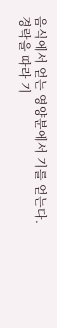음식에서 얻는 영양분에서 기를 얻는다.
경락을 따라 기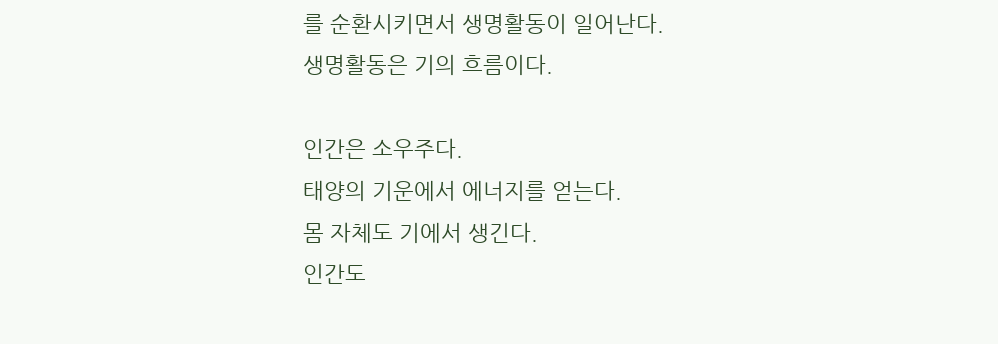를 순환시키면서 생명활동이 일어난다.
생명활동은 기의 흐름이다.

인간은 소우주다.
태양의 기운에서 에너지를 얻는다.
몸 자체도 기에서 생긴다.
인간도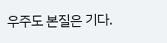우주도 본질은 기다.